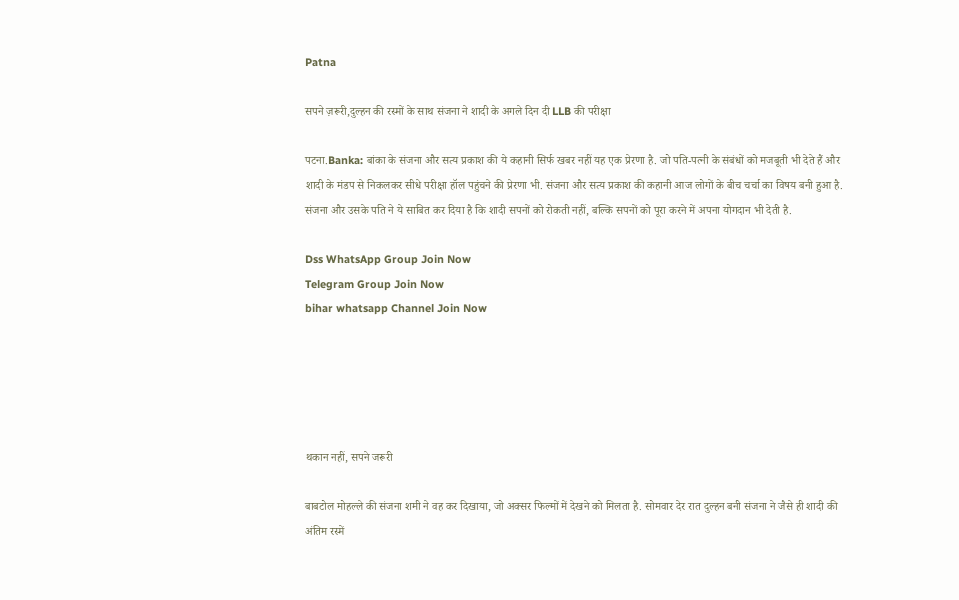Patna

सपने ज़रूरी,दुल्हन की रस्मों के साथ संजना ने शादी के अगले दिन दी LLB की परीक्षा

पटना.Banka: बांका के संजना और सत्‍य प्रकाश की ये कहानी सिर्फ खबर नहीं यह एक प्रेरणा है. जो पति-पत्नी के संबंधों को मजबूती भी देते हैं और शादी के मंडप से निकलकर सीधे परीक्षा हॉल पहुंचने की प्रेरणा भी. संजना और सत्‍य प्रकाश की कहानी आज लोगों के बीच चर्चा का विषय बनी हुआ है. संजना और उसके पति ने ये साबित कर दिया है कि शादी सपनों को रोकती नहीं, बल्कि सपनों को पूरा करने में अपना योगदान भी देती है.

Dss WhatsApp Group Join Now
Telegram Group Join Now
bihar whatsapp Channel Join Now





थकान नहीं, सपने जरूरी

बाबटोल मोहल्ले की संजना शमी ने वह कर दिखाया, जो अक्सर फिल्मों में देखने को मिलता है. सोमवार देर रात दुल्हन बनी संजना ने जैसे ही शादी की अंतिम रस्में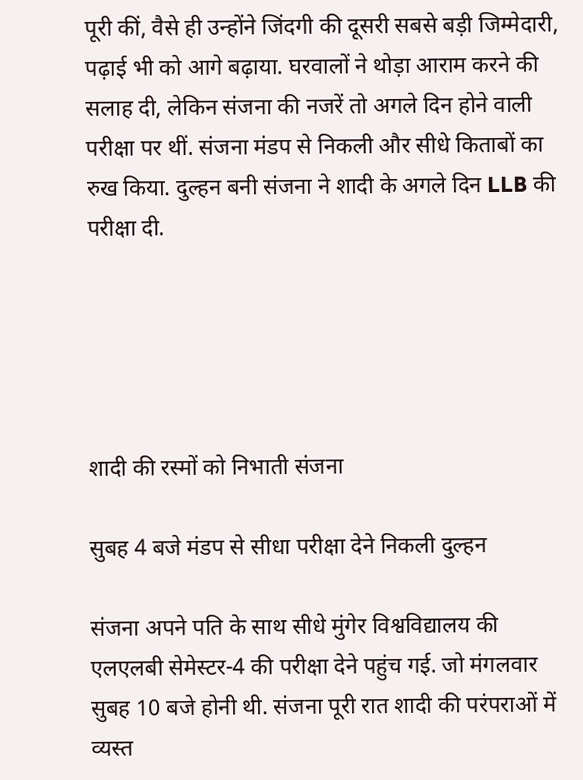पूरी कीं, वैसे ही उन्होंने जिंदगी की दूसरी सबसे बड़ी जिम्मेदारी, पढ़ाई भी को आगे बढ़ाया. घरवालों ने थोड़ा आराम करने की सलाह दी, लेकिन संजना की नजरें तो अगले दिन होने वाली परीक्षा पर थीं. संजना मंडप से निकली और सीधे किताबों का रुख किया. दुल्हन बनी संजना ने शादी के अगले दिन LLB की परीक्षा दी.





शादी की रस्मों को निभाती संजना

सुबह 4 बजे मंडप से सीधा परीक्षा देने निकली दुल्हन

संजना अपने पति के साथ सीधे मुंगेर विश्वविद्यालय की एलएलबी सेमेस्टर-4 की परीक्षा देने पहुंच गई. जो मंगलवार सुबह 10 बजे होनी थी. संजना पूरी रात शादी की परंपराओं में व्यस्त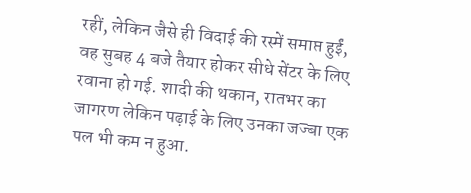रहीं, लेकिन जैसे ही विदाई की रस्में समाप्त हुईं, वह सुबह 4 बजे तैयार होकर सीधे सेंटर के लिए रवाना हो गई. शादी की थकान, रातभर का जागरण लेकिन पढ़ाई के लिए उनका जज्बा एक पल भी कम न हुआ.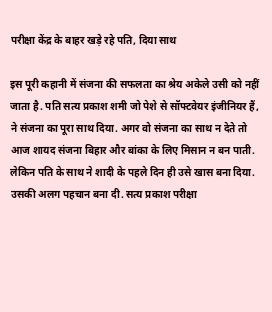परीक्षा केंद्र के बाहर खड़े रहे पति, दिया साथ

इस पूरी कहानी में संजना की सफलता का श्रेय अकेले उसी को नहीं जाता है. पति सत्य प्रकाश शमी जो पेशे से सॉफ्टवेयर इंजीनियर हैं, ने संजना का पूरा साथ दिया. अगर वो संजना का साथ न देते तो आज शायद संजना बिहार और बांका के लिए मिसान न बन पाती. लेकिन पति के साथ ने शादी के पहले दिन ही उसे खास बना दिया. उसकी अलग पहचान बना दी. सत्‍य प्रकाश परीक्षा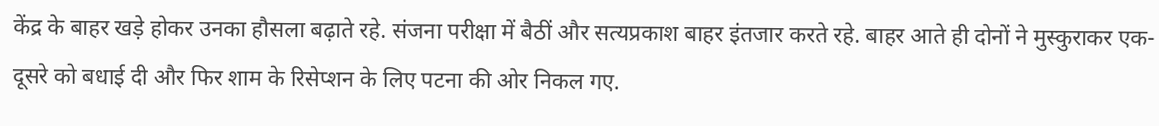केंद्र के बाहर खड़े होकर उनका हौसला बढ़ाते रहे. संजना परीक्षा में बैठीं और सत्यप्रकाश बाहर इंतजार करते रहे. बाहर आते ही दोनों ने मुस्कुराकर एक-दूसरे को बधाई दी और फिर शाम के रिसेप्शन के लिए पटना की ओर निकल गए.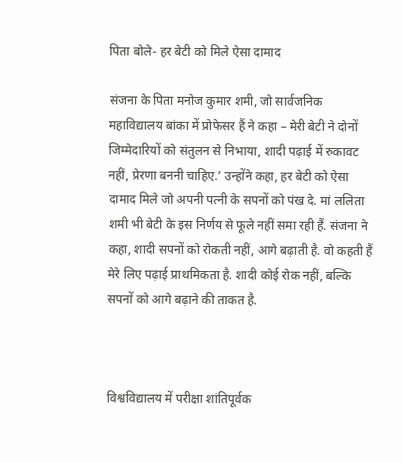पिता बोले- हर बेटी को मिले ऐसा दामाद

संजना के पिता मनोज कुमार शमी, जो सार्वजनिक महाविद्यालय बांका में प्रोफेसर हैं ने कहा – मेरी बेटी ने दोनों जिम्मेदारियों को संतुलन से निभाया, शादी पढ़ाई में रुकावट नहीं, प्रेरणा बननी चाहिए.’ उन्‍होंने कहा, हर बेटी को ऐसा दामाद मिले जो अपनी पत्‍नी के सपनों को पंख दे. मां ललिता शमी भी बेटी के इस निर्णय से फूले नहीं समा रही हैं. संजना ने कहा, शादी सपनों को रोकती नहीं, आगे बढ़ाती है. वो कहती हैं मेरे लिए पढ़ाई प्राथमिकता है. शादी कोई रोक नहीं, बल्कि सपनों को आगे बढ़ाने की ताकत है.



विश्वविद्यालय में परीक्षा शांतिपूर्वक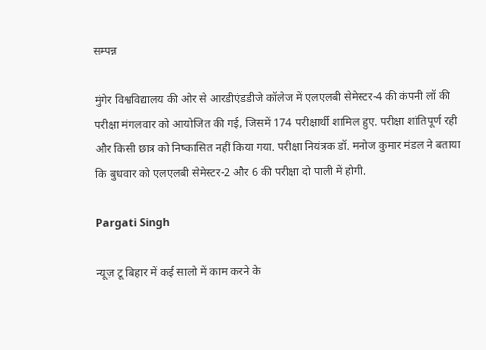सम्पन्न

मुंगेर विश्वविद्यालय की ओर से आरडीएंडडीजे कॉलेज में एलएलबी सेमेस्टर-4 की कंपनी लॉ की परीक्षा मंगलवार को आयोजित की गई, जिसमें 174 परीक्षार्थी शामिल हुए. परीक्षा शांतिपूर्ण रही और किसी छात्र को निष्कासित नहीं किया गया. परीक्षा नियंत्रक डॉ. मनोज कुमार मंडल ने बताया कि बुधवार को एलएलबी सेमेस्टर-2 और 6 की परीक्षा दो पाली में होगी.

Pargati Singh

न्यूज़ टू बिहार में कई सालो में काम करने के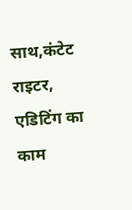साथ,कंटेट राइटर, एडिटिंग का काम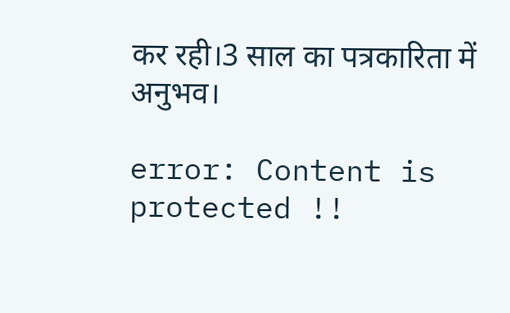कर रही।3 साल का पत्रकारिता में अनुभव।

error: Content is protected !!